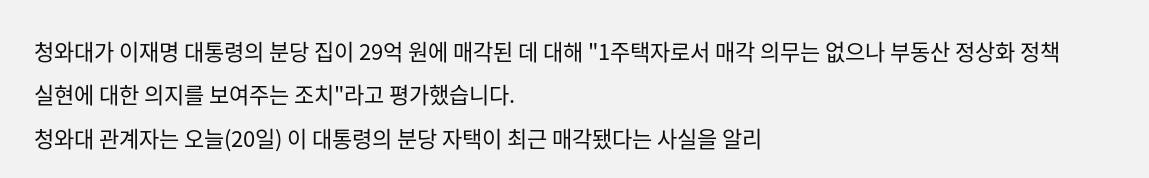청와대가 이재명 대통령의 분당 집이 29억 원에 매각된 데 대해 "1주택자로서 매각 의무는 없으나 부동산 정상화 정책 실현에 대한 의지를 보여주는 조치"라고 평가했습니다.
청와대 관계자는 오늘(20일) 이 대통령의 분당 자택이 최근 매각됐다는 사실을 알리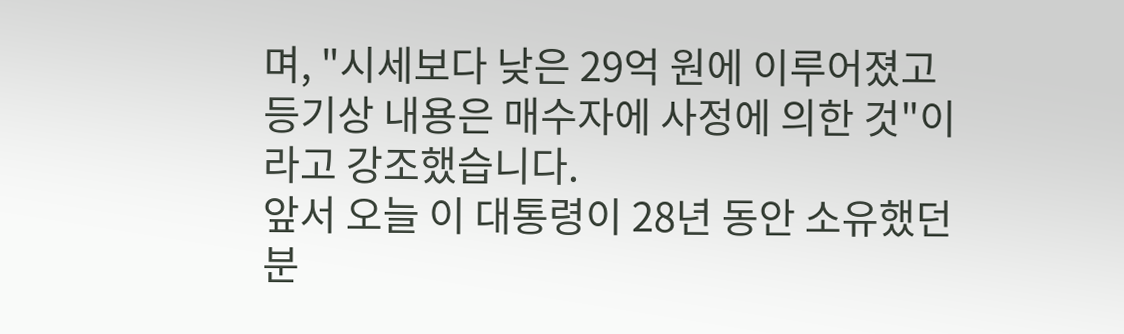며, "시세보다 낮은 29억 원에 이루어졌고 등기상 내용은 매수자에 사정에 의한 것"이라고 강조했습니다.
앞서 오늘 이 대통령이 28년 동안 소유했던 분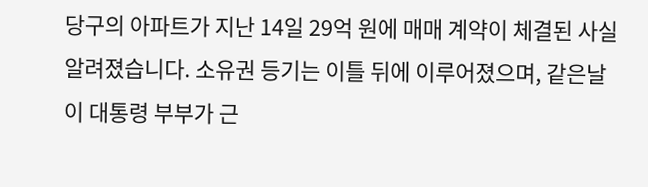당구의 아파트가 지난 14일 29억 원에 매매 계약이 체결된 사실 알려졌습니다. 소유권 등기는 이틀 뒤에 이루어졌으며, 같은날 이 대통령 부부가 근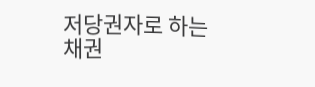저당권자로 하는 채권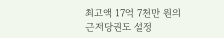최고액 17억 7천만 원의 근저당권도 설정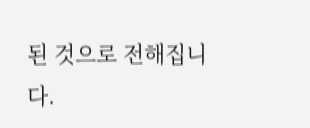된 것으로 전해집니다.